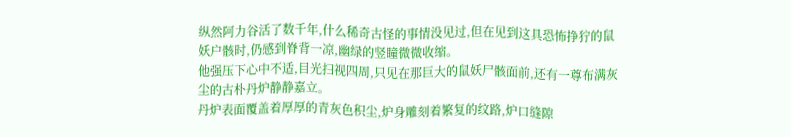纵然阿力谷活了数千年,什么稀奇古怪的事情没见过,但在见到这具恐怖挣狞的鼠妖户骸时,仍感到脊背一凉,幽绿的竖瞳微微收缩。
他强压下心中不适,目光扫视四周,只见在那巨大的鼠妖尸骸面前,还有一尊布满灰尘的古朴丹炉静静嘉立。
丹炉表面覆盖着厚厚的青灰色积尘,炉身雕刻着繁复的纹路,炉口缝隙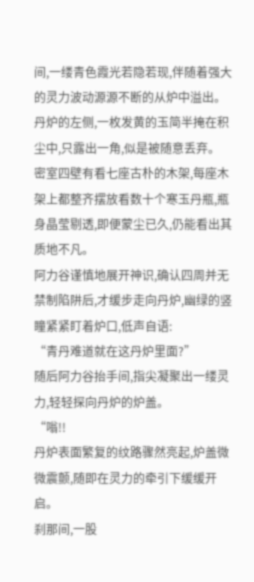间,一缕青色霞光若隐若现,伴随着强大的灵力波动源源不断的从炉中溢出。
丹炉的左侧,一枚发黄的玉简半掩在积尘中,只露出一角,似是被随意丢弃。
密室四壁有看七座古朴的木架,每座木架上都整齐摆放看数十个寒玉丹瓶,瓶身晶莹剔透,即便蒙尘已久,仍能看出其质地不凡。
阿力谷谨慎地展开神识,确认四周并无禁制陷阱后,才缓步走向丹炉,幽绿的竖瞳紧紧盯着炉口,低声自语:
“青丹难道就在这丹炉里面?”
随后阿力谷抬手间,指尖凝聚出一缕灵力,轻轻探向丹炉的炉盖。
“嗡!!
丹炉表面繁复的纹路骤然亮起,炉盖微微震颤,随即在灵力的牵引下缓缓开启。
刹那间,一股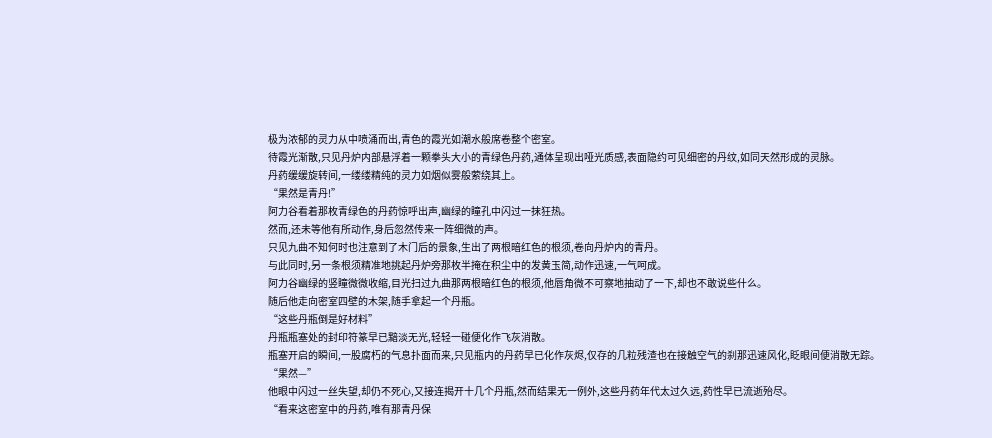极为浓郁的灵力从中喷涌而出,青色的霞光如潮水般席卷整个密室。
待霞光渐散,只见丹炉内部悬浮着一颗拳头大小的青绿色丹药,通体呈现出哑光质感,表面隐约可见细密的丹纹,如同天然形成的灵脉。
丹药缓缓旋转间,一缕缕精纯的灵力如烟似雾般萦绕其上。
“果然是青丹!”
阿力谷看着那枚青绿色的丹药惊呼出声,幽绿的瞳孔中闪过一抹狂热。
然而,还未等他有所动作,身后忽然传来一阵细微的声。
只见九曲不知何时也注意到了木门后的景象,生出了两根暗红色的根须,卷向丹炉内的青丹。
与此同时,另一条根须精准地挑起丹炉旁那枚半掩在积尘中的发黄玉简,动作迅速,一气呵成。
阿力谷幽绿的竖瞳微微收缩,目光扫过九曲那两根暗红色的根须,他唇角微不可察地抽动了一下,却也不敢说些什么。
随后他走向密室四壁的木架,随手拿起一个丹瓶。
“这些丹瓶倒是好材料”
丹瓶瓶塞处的封印符篆早已黯淡无光,轻轻一碰便化作飞灰消散。
瓶塞开启的瞬间,一股腐朽的气息扑面而来,只见瓶内的丹药早已化作灰烬,仅存的几粒残渣也在接触空气的刹那迅速风化,眨眼间便消散无踪。
“果然—”
他眼中闪过一丝失望,却仍不死心,又接连揭开十几个丹瓶,然而结果无一例外,这些丹药年代太过久远,药性早已流逝殆尽。
“看来这密室中的丹药,唯有那青丹保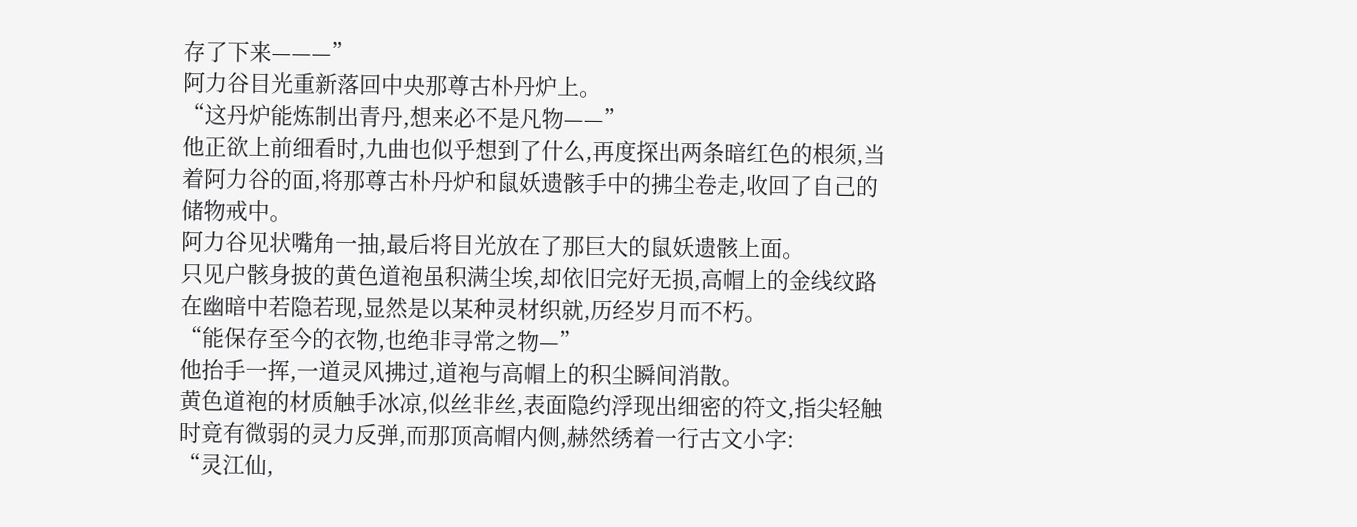存了下来———”
阿力谷目光重新落回中央那尊古朴丹炉上。
“这丹炉能炼制出青丹,想来必不是凡物——”
他正欲上前细看时,九曲也似乎想到了什么,再度探出两条暗红色的根须,当着阿力谷的面,将那尊古朴丹炉和鼠妖遗骸手中的拂尘卷走,收回了自己的储物戒中。
阿力谷见状嘴角一抽,最后将目光放在了那巨大的鼠妖遗骸上面。
只见户骸身披的黄色道袍虽积满尘埃,却依旧完好无损,高帽上的金线纹路在幽暗中若隐若现,显然是以某种灵材织就,历经岁月而不朽。
“能保存至今的衣物,也绝非寻常之物—”
他抬手一挥,一道灵风拂过,道袍与高帽上的积尘瞬间消散。
黄色道袍的材质触手冰凉,似丝非丝,表面隐约浮现出细密的符文,指尖轻触时竟有微弱的灵力反弹,而那顶高帽内侧,赫然绣着一行古文小字:
“灵江仙,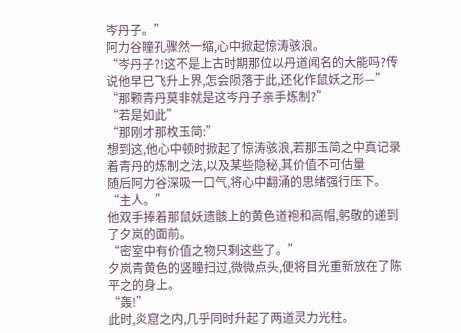岑丹子。”
阿力谷瞳孔骤然一缩,心中掀起惊涛骇浪。
“岑丹子?!这不是上古时期那位以丹道闻名的大能吗?传说他早已飞升上界,怎会陨落于此,还化作鼠妖之形—”
“那颗青丹莫非就是这岑丹子亲手炼制?”
“若是如此”
“那刚才那枚玉简:”
想到这,他心中顿时掀起了惊涛骇浪,若那玉简之中真记录着青丹的炼制之法,以及某些隐秘,其价值不可估量
随后阿力谷深吸一口气,将心中翻涌的思绪强行压下。
“主人。”
他双手捧着那鼠妖遗骸上的黄色道袍和高帽,躬敬的递到了夕岚的面前。
“密室中有价值之物只剩这些了。”
夕岚青黄色的竖瞳扫过,微微点头,便将目光重新放在了陈平之的身上。
“轰!”
此时,炎窟之内,几乎同时升起了两道灵力光柱。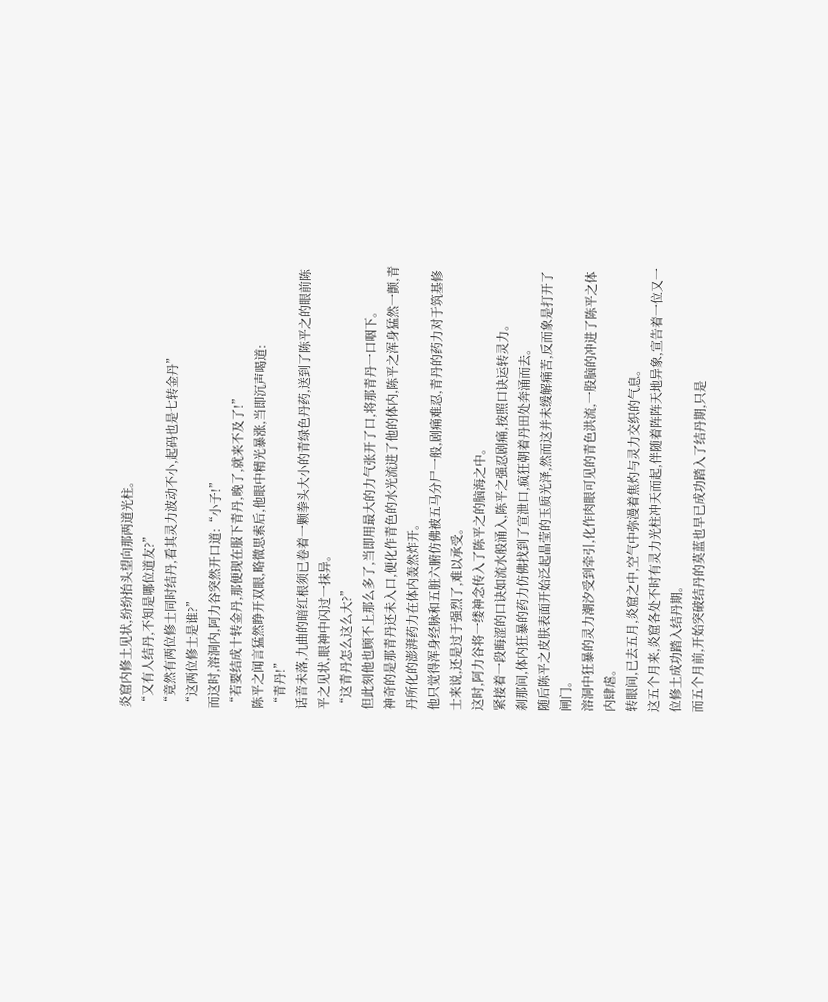炎窟内修土见状,纷纷抬头望向那两道光柱。
“又有人结丹,不知是哪位道友?”
“竟然有两位修士同时结丹,看其灵力波动不小,起码也是七转金丹”
“这两位修士是谁?”
而这时,溶洞内,阿力谷突然开口道:“小子!”
“若要结成十转金丹,那便现在服下青丹,晚了,就来不及了!”
陈平之闻言猛然睁开双眼,略微思索后,他眼中精光暴涨,当即沉声喝道:
“青丹!”
话音未落,九曲的暗红根须已卷着一颗拳头大小的青绿色丹药,送到了陈平之的眼前陈平之见状,眼神中闪过一抹异。
“这青丹怎么这么大?”
但此刻他也顾不上那么多了,当即用最大的力气张开了口,将那青丹一口咽下。
神奇的是那青丹还未入口,便化作青色的水光流进了他的体内,陈平之浑身猛然一颤,青丹所化的澎湃药力在体内轰然炸开。
他只觉得浑身经脉和五脏六腑仿佛被五马分尸一般,剧痛难忍,青丹的药力对于筑基修士来说,还是过于强烈了,难以承受。
这时,阿力谷将一缕神念传入了陈平之的脑海之中。
紧接着一段晦涩的口诀如流水般涌入,陈平之强忍剧痛,按照口诀运转灵力。
刹那间,体内狂暴的药力仿佛找到了宣泄口,疯狂朝着丹田处奔涌而去。
随后陈平之皮肤表面开始泛起晶莹的玉质光泽,然而这并未缓解痛苦,反而象是打开了闸门。
溶洞中狂暴的灵力潮汐受到牵引,化作肉眼可见的青色洪流,一股脑的冲进了陈平之体内肆虐。
转眼间,已去五月,炎窟之中,空气中弥漫着焦灼与灵力交织的气息。
这五个月来,炎窟各处不时有灵力光柱冲天而起,伴随着阵阵天地异象,宣告着一位又一位修土成功踏入结丹期。
而五个月前,开始突破结丹的莫蓝也早已成功踏入了结丹期,只是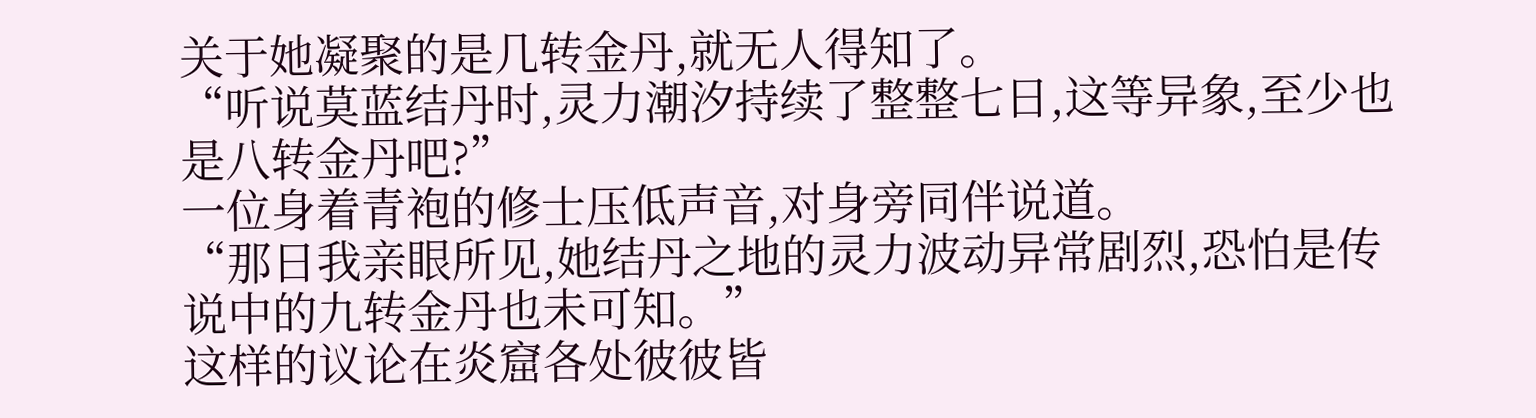关于她凝聚的是几转金丹,就无人得知了。
“听说莫蓝结丹时,灵力潮汐持续了整整七日,这等异象,至少也是八转金丹吧?”
一位身着青袍的修士压低声音,对身旁同伴说道。
“那日我亲眼所见,她结丹之地的灵力波动异常剧烈,恐怕是传说中的九转金丹也未可知。”
这样的议论在炎窟各处彼彼皆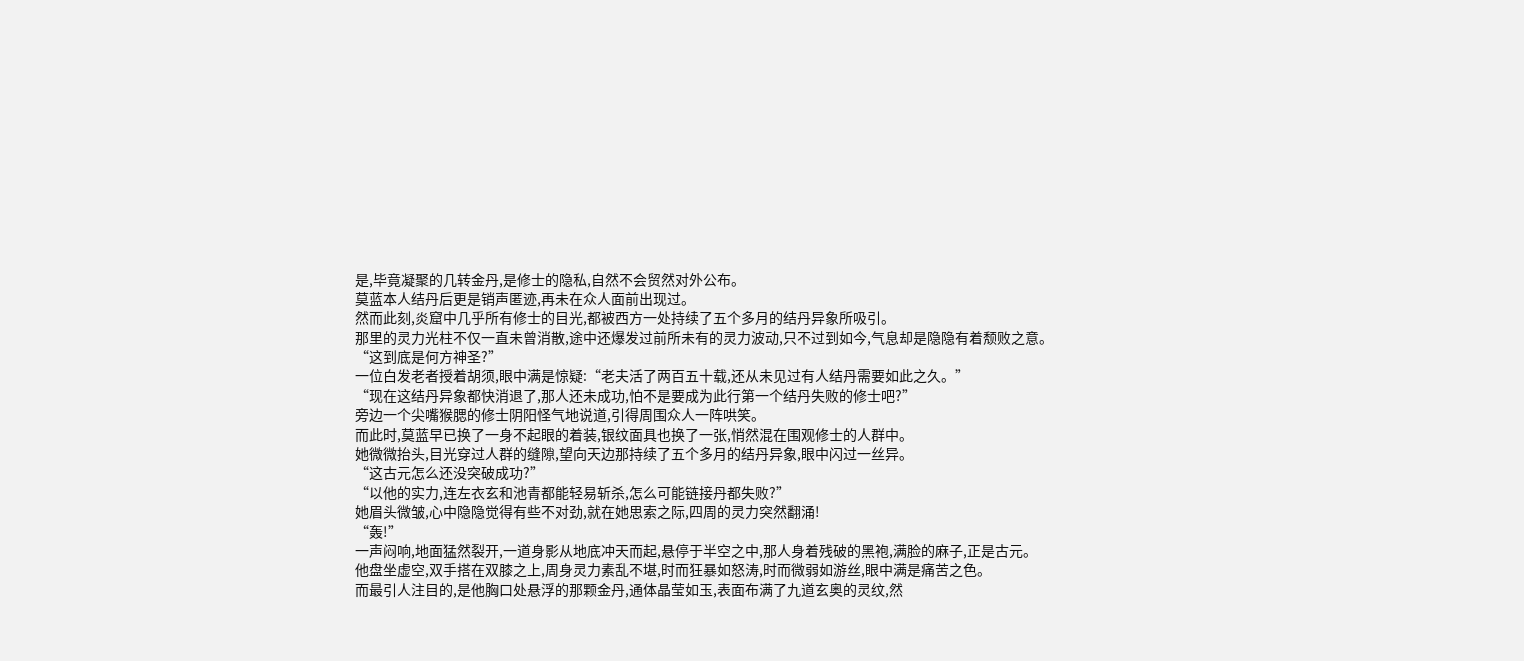是,毕竟凝聚的几转金丹,是修士的隐私,自然不会贸然对外公布。
莫蓝本人结丹后更是销声匿迹,再未在众人面前出现过。
然而此刻,炎窟中几乎所有修士的目光,都被西方一处持续了五个多月的结丹异象所吸引。
那里的灵力光柱不仅一直未曾消散,途中还爆发过前所未有的灵力波动,只不过到如今,气息却是隐隐有着颓败之意。
“这到底是何方神圣?”
一位白发老者授着胡须,眼中满是惊疑:“老夫活了两百五十载,还从未见过有人结丹需要如此之久。”
“现在这结丹异象都快消退了,那人还未成功,怕不是要成为此行第一个结丹失败的修士吧?”
旁边一个尖嘴猴腮的修士阴阳怪气地说道,引得周围众人一阵哄笑。
而此时,莫蓝早已换了一身不起眼的着装,银纹面具也换了一张,悄然混在围观修士的人群中。
她微微抬头,目光穿过人群的缝隙,望向天边那持续了五个多月的结丹异象,眼中闪过一丝异。
“这古元怎么还没突破成功?”
“以他的实力,连左衣玄和池青都能轻易斩杀,怎么可能链接丹都失败?”
她眉头微皱,心中隐隐觉得有些不对劲,就在她思索之际,四周的灵力突然翻涌!
“轰!”
一声闷响,地面猛然裂开,一道身影从地底冲天而起,悬停于半空之中,那人身着残破的黑袍,满脸的麻子,正是古元。
他盘坐虚空,双手搭在双膝之上,周身灵力素乱不堪,时而狂暴如怒涛,时而微弱如游丝,眼中满是痛苦之色。
而最引人注目的,是他胸口处悬浮的那颗金丹,通体晶莹如玉,表面布满了九道玄奥的灵纹,然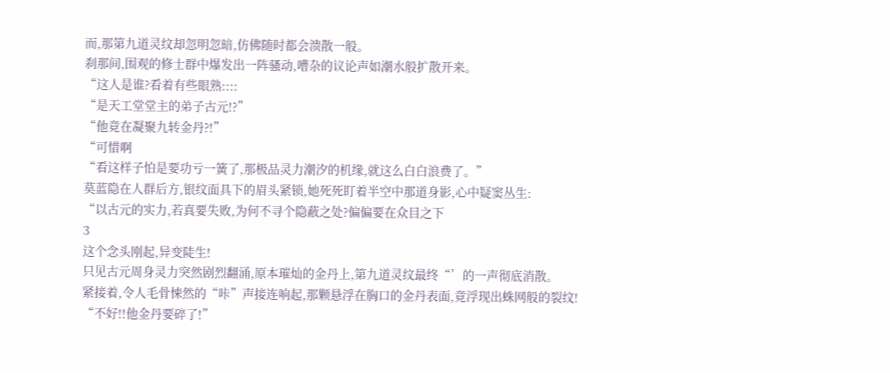而,那第九道灵纹却忽明忽暗,仿佛随时都会溃散一般。
刹那间,围观的修士群中爆发出一阵骚动,嘈杂的议论声如潮水般扩散开来。
“这人是谁?看着有些眼熟::::
“是天工堂堂主的弟子古元!?”
“他竟在凝聚九转金丹?!”
“可惜啊
“看这样子怕是要功亏一簧了,那极品灵力潮汐的机缘,就这么白白浪费了。”
莫蓝隐在人群后方,银纹面具下的眉头紧锁,她死死盯着半空中那道身影,心中疑窦丛生:
“以古元的实力,若真要失败,为何不寻个隐蔽之处?偏偏要在众目之下
3
这个念头刚起,异变陡生!
只见古元周身灵力突然剧烈翻涌,原本璀灿的金丹上,第九道灵纹最终“’的一声彻底消散。
紧接着,令人毛骨悚然的“咔”声接连响起,那颗悬浮在胸口的金丹表面,竟浮现出蛛网般的裂纹!
“不好!!他金丹要碎了!”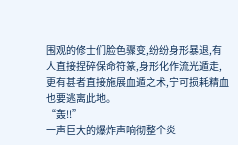围观的修士们脸色骤变,纷纷身形暴退,有人直接捏碎保命符篆,身形化作流光遁走,更有甚者直接施展血遁之术,宁可损耗精血也要逃离此地。
“轰!!”
一声巨大的爆炸声响彻整个炎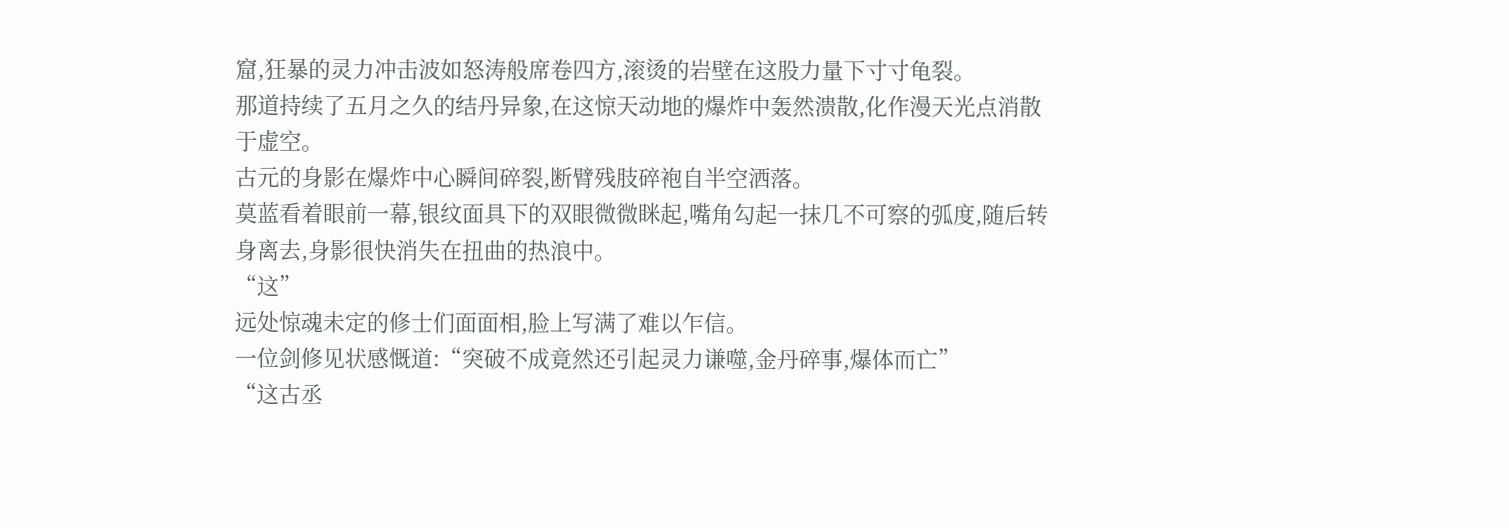窟,狂暴的灵力冲击波如怒涛般席卷四方,滚烫的岩壁在这股力量下寸寸龟裂。
那道持续了五月之久的结丹异象,在这惊天动地的爆炸中轰然溃散,化作漫天光点消散于虚空。
古元的身影在爆炸中心瞬间碎裂,断臂残肢碎袍自半空洒落。
莫蓝看着眼前一幕,银纹面具下的双眼微微眯起,嘴角勾起一抹几不可察的弧度,随后转身离去,身影很快消失在扭曲的热浪中。
“这”
远处惊魂未定的修士们面面相,脸上写满了难以乍信。
一位剑修见状感慨道:“突破不成竟然还引起灵力谦噬,金丹碎事,爆体而亡”
“这古丞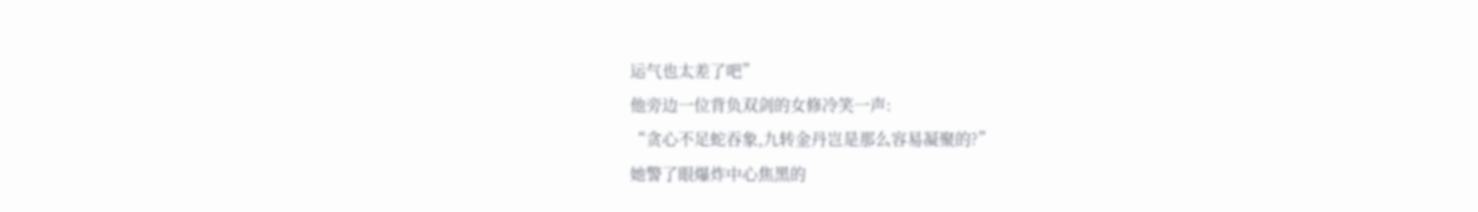运气也太差了吧”
他旁边一位背负双剑的女修冷笑一声:
“贪心不足蛇吞象,九转金丹岂是那么容易凝聚的?”
她警了眼爆炸中心焦黑的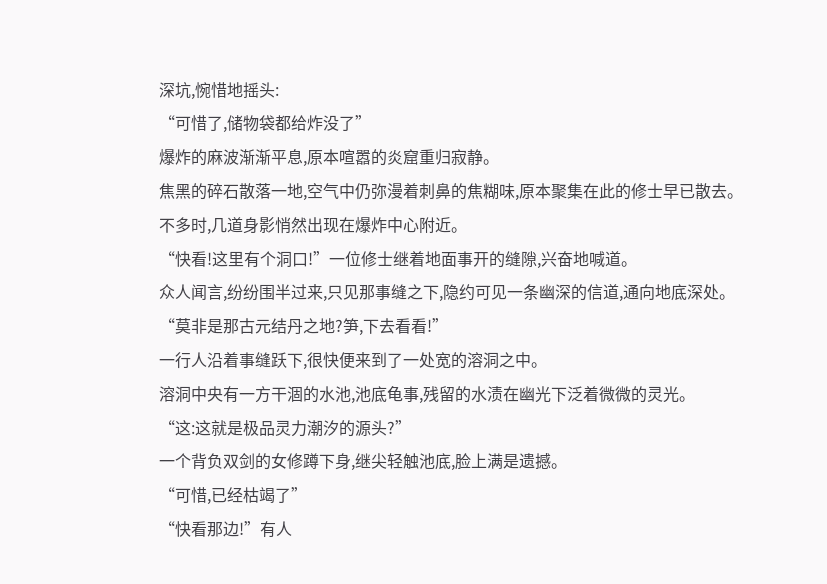深坑,惋惜地摇头:
“可惜了,储物袋都给炸没了”
爆炸的麻波渐渐平息,原本喧嚣的炎窟重归寂静。
焦黑的碎石散落一地,空气中仍弥漫着刺鼻的焦糊味,原本聚集在此的修士早已散去。
不多时,几道身影悄然出现在爆炸中心附近。
“快看!这里有个洞口!”一位修士继着地面事开的缝隙,兴奋地喊道。
众人闻言,纷纷围半过来,只见那事缝之下,隐约可见一条幽深的信道,通向地底深处。
“莫非是那古元结丹之地?笋,下去看看!”
一行人沿着事缝跃下,很快便来到了一处宽的溶洞之中。
溶洞中央有一方干涸的水池,池底龟事,残留的水渍在幽光下泛着微微的灵光。
“这:这就是极品灵力潮汐的源头?”
一个背负双剑的女修蹲下身,继尖轻触池底,脸上满是遗撼。
“可惜,已经枯竭了”
“快看那边!”有人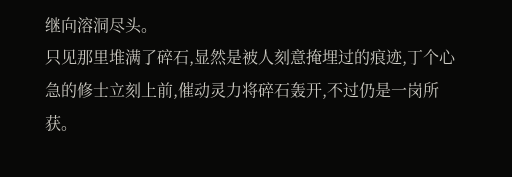继向溶洞尽头。
只见那里堆满了碎石,显然是被人刻意掩埋过的痕迹,丁个心急的修士立刻上前,催动灵力将碎石轰开,不过仍是一岗所获。